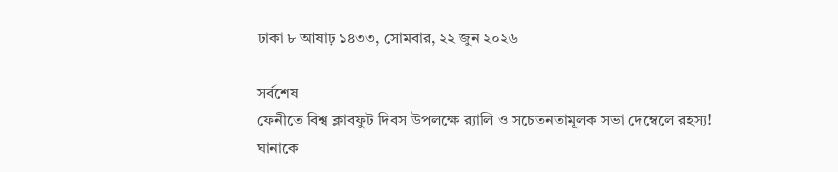ঢাকা ৮ আষাঢ় ১৪৩৩, সোমবার, ২২ জুন ২০২৬

সর্বশেষ
ফেনীতে বিশ্ব ক্লাবফুট দিবস উপলক্ষে র‌্যালি ও সচেতনতামূলক সভা দেম্বেলে রহস্য! ঘানাকে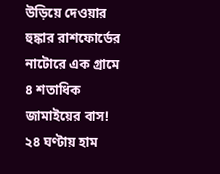উড়িয়ে দেওয়ার হুঙ্কার রাশফোর্ডের নাটোরে এক গ্রামে ৪ শতাধিক জামাইয়ের বাস! ২৪ ঘণ্টায় হাম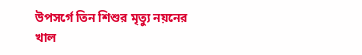উপসর্গে তিন শিশুর মৃত্যু নয়নের খাল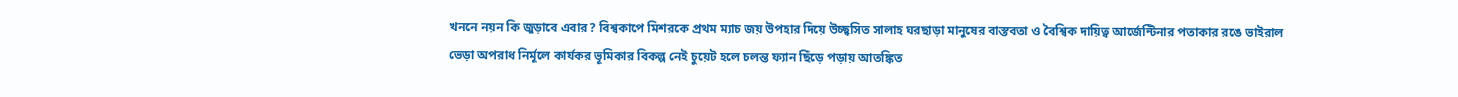খননে নয়ন কি জুড়াবে এবার? বিশ্বকাপে মিশরকে প্রথম ম্যাচ জয় উপহার দিয়ে উচ্ছ্বসিত সালাহ ঘরছাড়া মানুষের বাস্তবতা ও বৈশ্বিক দায়িত্ব আর্জেন্টিনার পতাকার রঙে ভাইরাল ভেড়া অপরাধ নির্মূলে কার্যকর ভূমিকার বিকল্প নেই চুয়েট হলে চলন্ত ফ্যান ছিঁড়ে পড়ায় আতঙ্কিত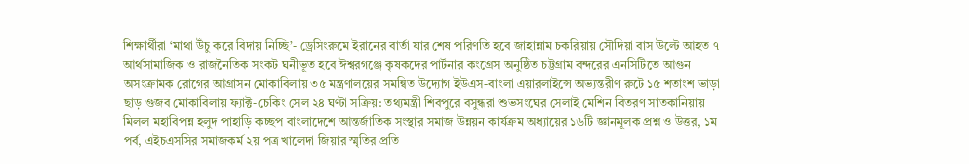শিক্ষার্থীরা ‘মাথা উঁচু করে বিদায় নিচ্ছি’- ড্রেসিংরুমে ইরানের বার্তা যার শেষ পরিণতি হবে জাহান্নাম চকরিয়ায় সৌদিয়া বাস উল্টে আহত ৭ আর্থসামাজিক ও রাজনৈতিক সংকট ঘনীভূত হবে ঈশ্বরগঞ্জে কৃষকদের পার্টনার কংগ্রেস অনুষ্ঠিত চট্টগ্রাম বন্দরের এনসিটিতে আগুন অসংক্রামক রোগের আগ্রাসন মোকাবিলায় ৩৫ মন্ত্রণালয়ের সমন্বিত উদ্যোগ ইউএস-বাংলা এয়ারলাইন্সে অভ্যন্তরীণ রুটে ১৫ শতাংশ ভাড়া ছাড় গুজব মোকাবিলায় ফ্যাক্ট-চেকিং সেল ২৪ ঘণ্টা সক্রিয়: তথ্যমন্ত্রী শিবপুরে বসুন্ধরা শুভসংঘের সেলাই মেশিন বিতরণ সাতকানিয়ায় মিলল মহাবিপন্ন হলুদ পাহাড়ি কচ্ছপ বাংলাদেশে আন্তর্জাতিক সংস্থার সমাজ উন্নয়ন কার্যক্রম অধ্যায়ের ১৬টি জ্ঞানমূলক প্রশ্ন ও উত্তর, ১ম পর্ব, এইচএসসির সমাজকর্ম ২য় পত্র খালেদা জিয়ার স্মৃতির প্রতি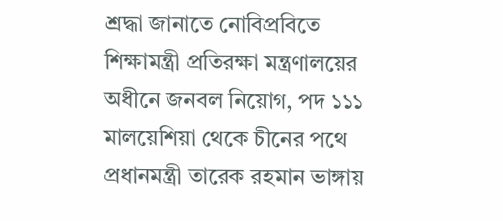শ্রদ্ধা জানাতে নোবিপ্রবিতে শিক্ষামন্ত্রী প্রতিরক্ষা মন্ত্রণালয়ের অধীনে জনবল নিয়োগ, পদ ১১১ মালয়েশিয়া থেকে চীনের পথে প্রধানমন্ত্রী তারেক রহমান ভাঙ্গায়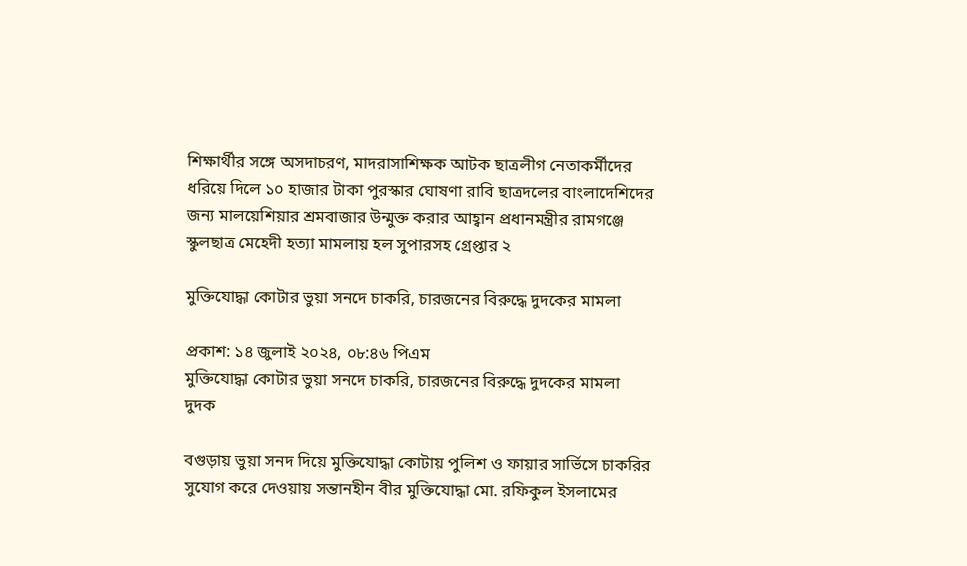শিক্ষার্থীর সঙ্গে অসদাচরণ, মাদরাসাশিক্ষক আটক ছাত্রলীগ নেতাকর্মীদের ধরিয়ে দিলে ১০ হাজার টাকা পুরস্কার ঘোষণা রাবি ছাত্রদলের বাংলাদেশিদের জন্য মালয়েশিয়ার শ্রমবাজার উন্মুক্ত করার আহ্বান প্রধানমন্ত্রীর রামগঞ্জে স্কুলছাত্র মেহেদী হত্যা মামলায় হল সুপারসহ গ্রেপ্তার ২

মুক্তিযোদ্ধা কোটার ভুয়া সনদে চাকরি, চারজনের বিরুদ্ধে দুদকের মামলা

প্রকাশ: ১৪ জুলাই ২০২৪, ০৮:৪৬ পিএম
মুক্তিযোদ্ধা কোটার ভুয়া সনদে চাকরি, চারজনের বিরুদ্ধে দুদকের মামলা
দুদক

বগুড়ায় ভুয়া সনদ দিয়ে মুক্তিযোদ্ধা কোটায় পুলিশ ও ফায়ার সার্ভিসে চাকরির সুযোগ করে দেওয়ায় সন্তানহীন বীর মুক্তিযোদ্ধা মো. রফিকুল ইসলামের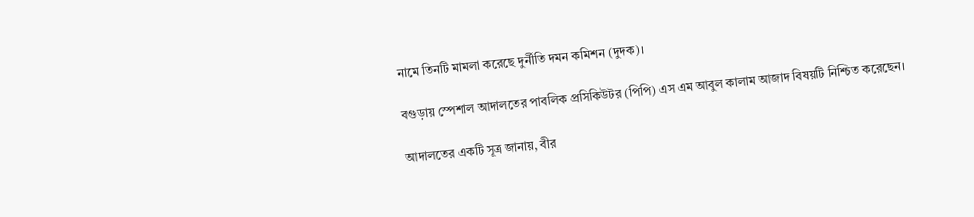নামে তিনটি মামলা করেছে দুর্নীতি দমন কমিশন (দুদক)।

বগুড়ায় স্পেশাল আদালতের পাবলিক প্রসিকিউটর (পিপি) এস এম আবুল কালাম আজাদ বিষয়টি নিশ্চিত করেছেন।

আদালতের একটি সূত্র জানায়, বীর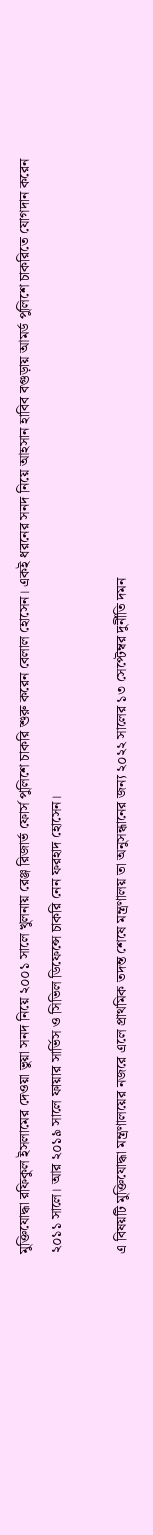মুক্তিযোদ্ধা রফিকুল ইসলামের দেওয়া ভুয়া সনদ নিয়ে ২০০১ সালে খুলনায় রেঞ্জ রিজার্ভ ফোর্স পুলিশে চাকরি শুরু করেন বেলাল হোসেন। একই ধরনের সনদ নিয়ে আহসান হাবিব বগুড়ায় আমর্ড পুলিশে চাকরিতে যোগদান করেন ২০১১ সালে। আর ২০১৯ সালে ফায়ার সার্ভিস ও সিভিল ডিফেন্সে চাকরি নেন ফরহাদ হোসেন।

এ বিষয়টি মুক্তিযোদ্ধা মন্ত্রণালয়ের নজরে এলে প্রাথমিক তদন্ত শেষে মন্ত্রণালয় তা অনুসন্ধানের জন্য ২০২২ সালের ১৩ সেপ্টেম্বর দুর্নীতি দমন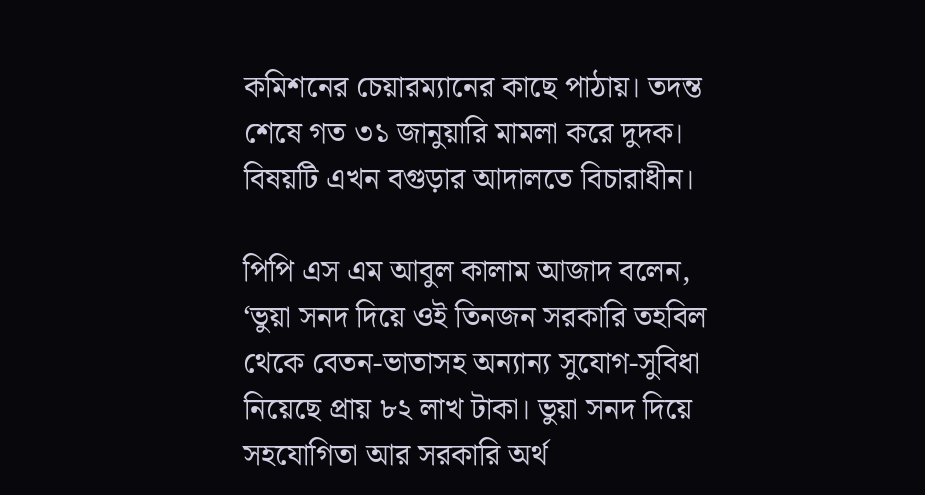কমিশনের চেয়ারম্যানের কাছে পাঠায়। তদন্ত শেষে গত ৩১ জানুয়ারি মামলা করে দুদক। বিষয়টি এখন বগুড়ার আদালতে বিচারাধীন।

পিপি এস এম আবুল কালাম আজাদ বলেন, ‘ভুয়া সনদ দিয়ে ওই তিনজন সরকারি তহবিল থেকে বেতন-ভাতাসহ অন্যান্য সুযোগ-সুবিধা নিয়েছে প্রায় ৮২ লাখ টাকা। ভুয়া সনদ দিয়ে সহযোগিতা আর সরকারি অর্থ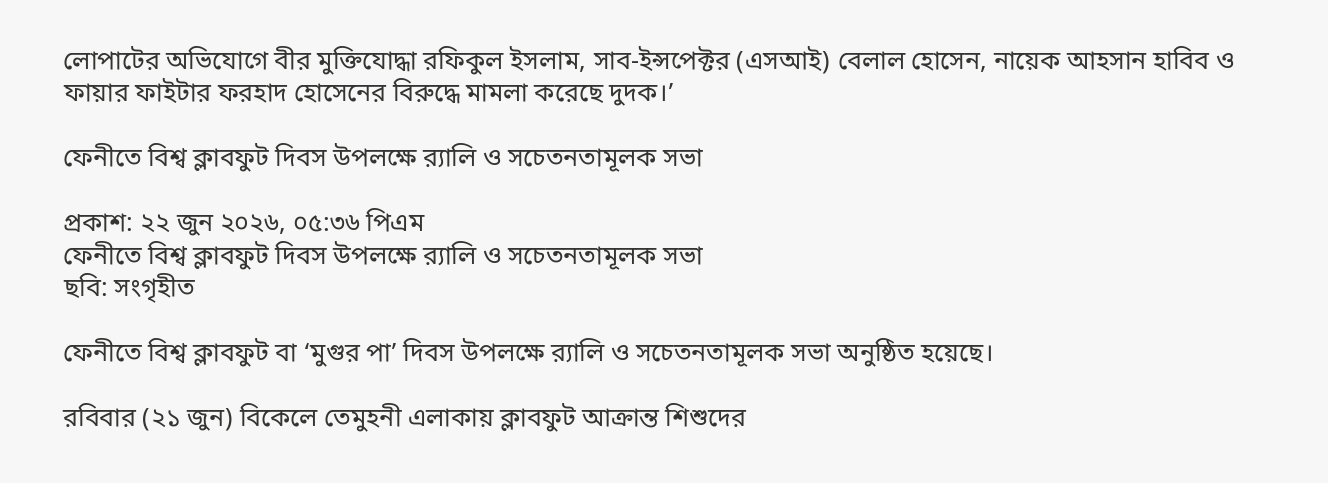লোপাটের অভিযোগে বীর মুক্তিযোদ্ধা রফিকুল ইসলাম, সাব-ইন্সপেক্টর (এসআই) বেলাল হোসেন, নায়েক আহসান হাবিব ও ফায়ার ফাইটার ফরহাদ হোসেনের বিরুদ্ধে মামলা করেছে দুদক।’

ফেনীতে বিশ্ব ক্লাবফুট দিবস উপলক্ষে র‌্যালি ও সচেতনতামূলক সভা

প্রকাশ: ২২ জুন ২০২৬, ০৫:৩৬ পিএম
ফেনীতে বিশ্ব ক্লাবফুট দিবস উপলক্ষে র‌্যালি ও সচেতনতামূলক সভা
ছবি: সংগৃহীত

ফেনীতে বিশ্ব ক্লাবফুট বা ‘মুগুর পা’ দিবস উপলক্ষে র‌্যালি ও সচেতনতামূলক সভা অনুষ্ঠিত হয়েছে।

রবিবার (২১ জুন) বিকেলে তেমুহনী এলাকায় ক্লাবফুট আক্রান্ত শিশুদের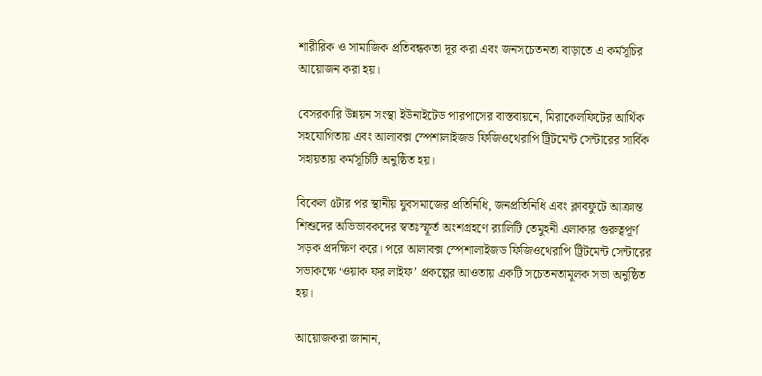শারীরিক ও সামাজিক প্রতিবন্ধকতা দূর করা এবং জনসচেতনতা বাড়াতে এ কর্মসূচির আয়োজন করা হয়।

বেসরকারি উন্নয়ন সংস্থা ইউনাইটেড পারপাসের বাস্তবায়নে, মিরাকেলফিটের আর্থিক সহযোগিতায় এবং আলাবক্স স্পেশালাইজড ফিজিওথেরাপি ট্রিটমেন্ট সেন্টারের সার্বিক সহায়তায় কর্মসূচিটি অনুষ্ঠিত হয়।

বিকেল ৫টার পর স্থানীয় যুবসমাজের প্রতিনিধি, জনপ্রতিনিধি এবং ক্লাবফুটে আক্রান্ত শিশুদের অভিভাবকদের স্বতঃস্ফূর্ত অংশগ্রহণে র‌্যালিটি তেমুহনী এলাকার গুরুত্বপূর্ণ সড়ক প্রদক্ষিণ করে। পরে আলাবক্স স্পেশালাইজড ফিজিওথেরাপি ট্রিটমেন্ট সেন্টারের সভাকক্ষে ‘ওয়াক ফর লাইফ’ প্রকল্পের আওতায় একটি সচেতনতামূলক সভা অনুষ্ঠিত হয়।

আয়োজকরা জানান,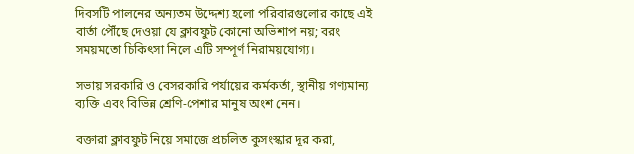দিবসটি পালনের অন্যতম উদ্দেশ্য হলো পরিবারগুলোর কাছে এই বার্তা পৌঁছে দেওয়া যে ক্লাবফুট কোনো অভিশাপ নয়; বরং সময়মতো চিকিৎসা নিলে এটি সম্পূর্ণ নিরাময়যোগ্য।

সভায় সরকারি ও বেসরকারি পর্যায়ের কর্মকর্তা, স্থানীয় গণ্যমান্য ব্যক্তি এবং বিভিন্ন শ্রেণি-পেশার মানুষ অংশ নেন।

বক্তারা ক্লাবফুট নিয়ে সমাজে প্রচলিত কুসংস্কার দূর করা,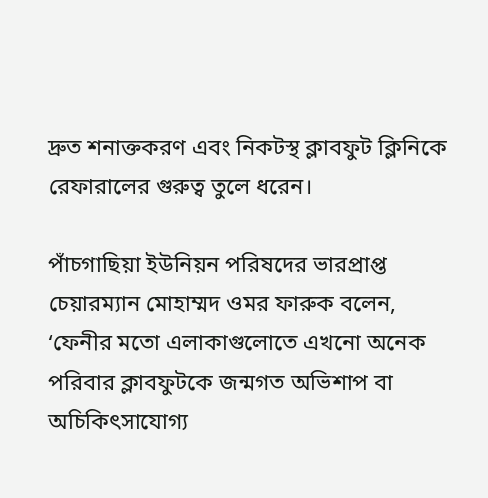দ্রুত শনাক্তকরণ এবং নিকটস্থ ক্লাবফুট ক্লিনিকে রেফারালের গুরুত্ব তুলে ধরেন।

পাঁচগাছিয়া ইউনিয়ন পরিষদের ভারপ্রাপ্ত চেয়ারম্যান মোহাম্মদ ওমর ফারুক বলেন, ‘ফেনীর মতো এলাকাগুলোতে এখনো অনেক পরিবার ক্লাবফুটকে জন্মগত অভিশাপ বা অচিকিৎসাযোগ্য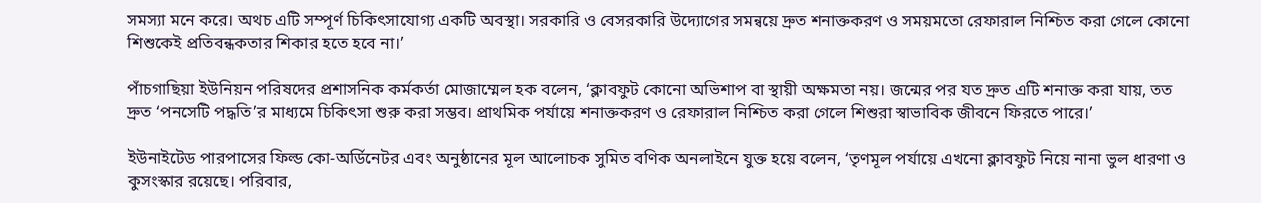সমস্যা মনে করে। অথচ এটি সম্পূর্ণ চিকিৎসাযোগ্য একটি অবস্থা। সরকারি ও বেসরকারি উদ্যোগের সমন্বয়ে দ্রুত শনাক্তকরণ ও সময়মতো রেফারাল নিশ্চিত করা গেলে কোনো শিশুকেই প্রতিবন্ধকতার শিকার হতে হবে না।’

পাঁচগাছিয়া ইউনিয়ন পরিষদের প্রশাসনিক কর্মকর্তা মোজাম্মেল হক বলেন, ‘ক্লাবফুট কোনো অভিশাপ বা স্থায়ী অক্ষমতা নয়। জন্মের পর যত দ্রুত এটি শনাক্ত করা যায়, তত দ্রুত ‘পনসেটি পদ্ধতি’র মাধ্যমে চিকিৎসা শুরু করা সম্ভব। প্রাথমিক পর্যায়ে শনাক্তকরণ ও রেফারাল নিশ্চিত করা গেলে শিশুরা স্বাভাবিক জীবনে ফিরতে পারে।’

ইউনাইটেড পারপাসের ফিল্ড কো-অর্ডিনেটর এবং অনুষ্ঠানের মূল আলোচক সুমিত বণিক অনলাইনে যুক্ত হয়ে বলেন, ‘তৃণমূল পর্যায়ে এখনো ক্লাবফুট নিয়ে নানা ভুল ধারণা ও কুসংস্কার রয়েছে। পরিবার,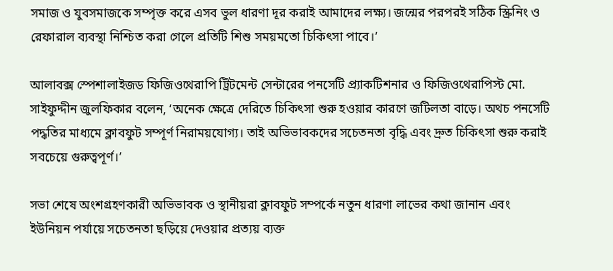সমাজ ও যুবসমাজকে সম্পৃক্ত করে এসব ভুল ধারণা দূর করাই আমাদের লক্ষ্য। জন্মের পরপরই সঠিক স্ক্রিনিং ও রেফারাল ব্যবস্থা নিশ্চিত করা গেলে প্রতিটি শিশু সময়মতো চিকিৎসা পাবে।’

আলাবক্স স্পেশালাইজড ফিজিওথেরাপি ট্রিটমেন্ট সেন্টারের পনসেটি প্র্যাকটিশনার ও ফিজিওথেরাপিস্ট মো. সাইফুদ্দীন জুলফিকার বলেন, ‘অনেক ক্ষেত্রে দেরিতে চিকিৎসা শুরু হওয়ার কারণে জটিলতা বাড়ে। অথচ পনসেটি পদ্ধতির মাধ্যমে ক্লাবফুট সম্পূর্ণ নিরাময়যোগ্য। তাই অভিভাবকদের সচেতনতা বৃদ্ধি এবং দ্রুত চিকিৎসা শুরু করাই সবচেয়ে গুরুত্বপূর্ণ।’

সভা শেষে অংশগ্রহণকারী অভিভাবক ও স্থানীয়রা ক্লাবফুট সম্পর্কে নতুন ধারণা লাভের কথা জানান এবং ইউনিয়ন পর্যায়ে সচেতনতা ছড়িয়ে দেওয়ার প্রত্যয় ব্যক্ত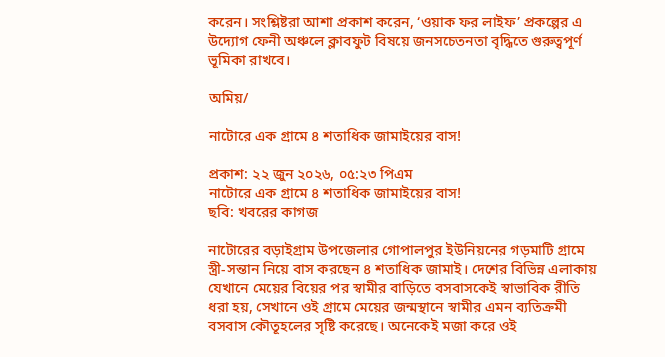করেন। সংশ্লিষ্টরা আশা প্রকাশ করেন, ‘ওয়াক ফর লাইফ’ প্রকল্পের এ উদ্যোগ ফেনী অঞ্চলে ক্লাবফুট বিষয়ে জনসচেতনতা বৃদ্ধিতে গুরুত্বপূর্ণ ভূমিকা রাখবে।

অমিয়/

নাটোরে এক গ্রামে ৪ শতাধিক জামাইয়ের বাস!

প্রকাশ: ২২ জুন ২০২৬, ০৫:২৩ পিএম
নাটোরে এক গ্রামে ৪ শতাধিক জামাইয়ের বাস!
ছবি: খবরের কাগজ

নাটোরের বড়াইগ্রাম উপজেলার গোপালপুর ইউনিয়নের গড়মাটি গ্রামে স্ত্রী-সন্তান নিয়ে বাস করছেন ৪ শতাধিক জামাই। দেশের বিভিন্ন এলাকায় যেখানে মেয়ের বিয়ের পর স্বামীর বাড়িতে বসবাসকেই স্বাভাবিক রীতি ধরা হয়, সেখানে ওই গ্রামে মেয়ের জন্মস্থানে স্বামীর এমন ব্যতিক্রমী বসবাস কৌতূহলের সৃষ্টি করেছে। অনেকেই মজা করে ওই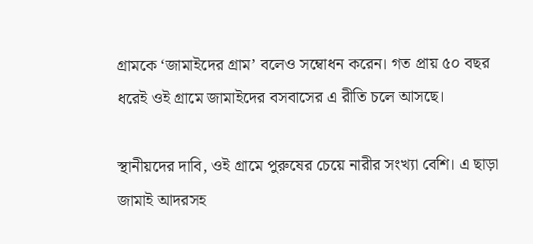গ্রামকে ‘জামাইদের গ্রাম’ বলেও সম্বোধন করেন। গত প্রায় ৫০ বছর ধরেই ওই গ্রামে জামাইদের বসবাসের এ রীতি চলে আসছে।

স্থানীয়দের দাবি, ওই গ্রামে পুরুষের চেয়ে নারীর সংখ্যা বেশি। এ ছাড়া জামাই আদরসহ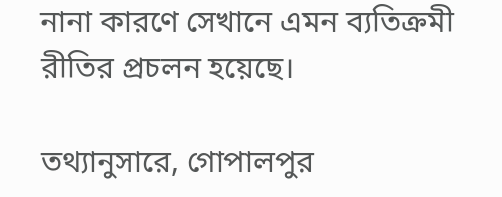নানা কারণে সেখানে এমন ব্যতিক্রমী রীতির প্রচলন হয়েছে।

তথ্যানুসারে, গোপালপুর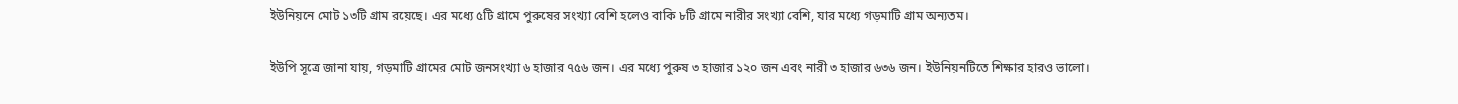ইউনিয়নে মোট ১৩টি গ্রাম রয়েছে। এর মধ্যে ৫টি গ্রামে পুরুষের সংখ্যা বেশি হলেও বাকি ৮টি গ্রামে নারীর সংখ্যা বেশি, যার মধ্যে গড়মাটি গ্রাম অন্যতম।

ইউপি সূত্রে জানা যায়, গড়মাটি গ্রামের মোট জনসংখ্যা ৬ হাজার ৭৫৬ জন। এর মধ্যে পুরুষ ৩ হাজার ১২০ জন এবং নারী ৩ হাজার ৬৩৬ জন। ইউনিয়নটিতে শিক্ষার হারও ভালো।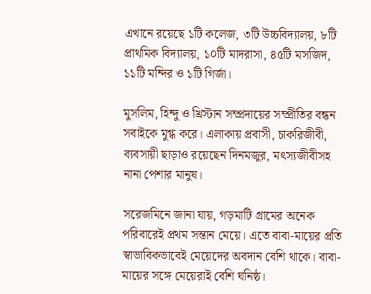এখানে রয়েছে ১টি কলেজ, ৩টি উচ্চবিদ্যালয়, ৮টি প্রাথমিক বিদ্যালয়, ১০টি মাদরাসা, ৪৫টি মসজিদ, ১১টি মন্দির ও ১টি গির্জা।

মুসলিম, হিন্দু ও খ্রিস্টান সম্প্রদায়ের সম্প্রীতির বন্ধন সবাইকে মুগ্ধ করে। এলাকায় প্রবাসী, চাকরিজীবী, ব্যবসায়ী ছাড়াও রয়েছেন দিনমজুর, মৎস্যজীবীসহ নানা পেশার মানুষ।

সরেজমিনে জানা যায়, গড়মাটি গ্রামের অনেক পরিবারেই প্রথম সন্তান মেয়ে। এতে বাবা-মায়ের প্রতি স্বাভাবিকভাবেই মেয়েদের অবদান বেশি থাকে। বাবা-মায়ের সঙ্গে মেয়েরাই বেশি ঘনিষ্ঠ।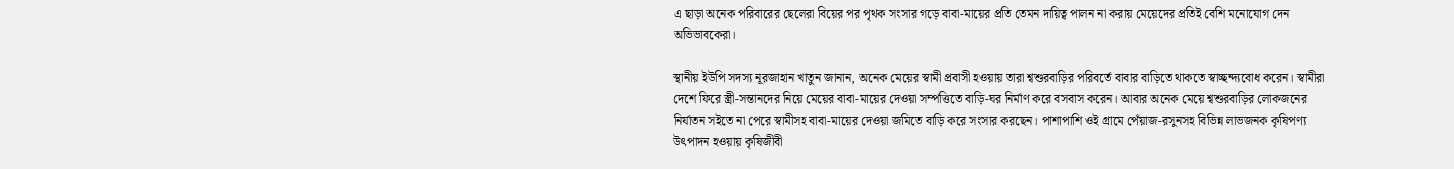এ ছাড়া অনেক পরিবারের ছেলেরা বিয়ের পর পৃথক সংসার গড়ে বাবা-মায়ের প্রতি তেমন দায়িত্ব পালন না করায় মেয়েদের প্রতিই বেশি মনোযোগ দেন অভিভাবকেরা।

স্থানীয় ইউপি সদস্য নূরজাহান খাতুন জানান, অনেক মেয়ের স্বামী প্রবাসী হওয়ায় তারা শ্বশুরবাড়ির পরিবর্তে বাবার বাড়িতে থাকতে স্বাচ্ছন্দ্যবোধ করেন। স্বামীরা দেশে ফিরে স্ত্রী-সন্তানদের নিয়ে মেয়ের বাবা-মায়ের দেওয়া সম্পত্তিতে বাড়ি-ঘর নির্মাণ করে বসবাস করেন। আবার অনেক মেয়ে শ্বশুরবাড়ির লোকজনের নির্যাতন সইতে না পেরে স্বামীসহ বাবা-মায়ের দেওয়া জমিতে বাড়ি করে সংসার করছেন। পাশাপাশি ওই গ্রামে পেঁয়াজ-রসুনসহ বিভিন্ন লাভজনক কৃষিপণ্য উৎপাদন হওয়ায় কৃষিজীবী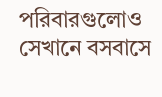পরিবারগুলোও সেখানে বসবাসে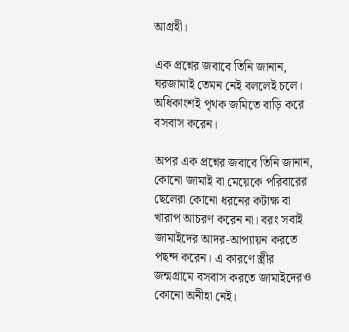আগ্রহী।

এক প্রশ্নের জবাবে তিনি জানান, ঘরজামাই তেমন নেই বললেই চলে। অধিকাংশই পৃথক জমিতে বাড়ি করে বসবাস করেন।

অপর এক প্রশ্নের জবাবে তিনি জানান, কোনো জামাই বা মেয়েকে পরিবারের ছেলেরা কোনো ধরনের কটাক্ষ বা খারাপ আচরণ করেন না। বরং সবাই জামাইদের আদর-আপ্যায়ন করতে পছন্দ করেন। এ কারণে স্ত্রীর জন্মগ্রামে বসবাস করতে জামাইদেরও কোনো অনীহা নেই।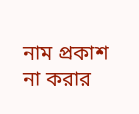নাম প্রকাশ না করার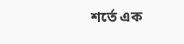শর্তে এক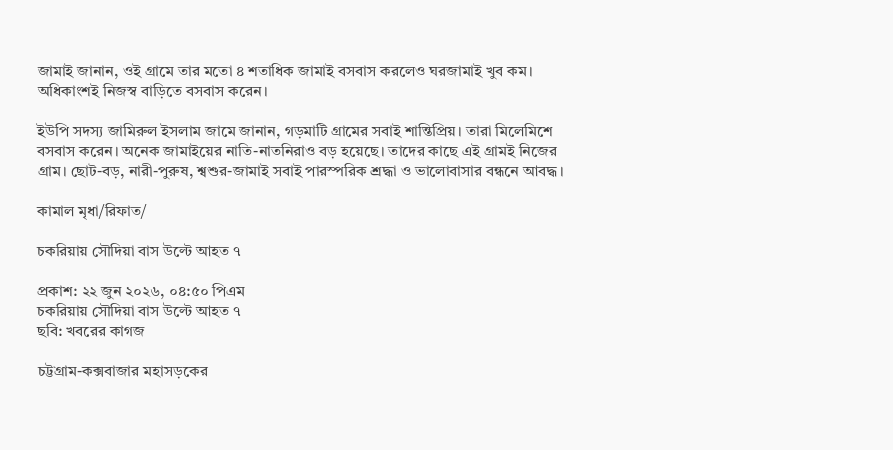জামাই জানান, ওই গ্রামে তার মতো ৪ শতাধিক জামাই বসবাস করলেও ঘরজামাই খুব কম। অধিকাংশই নিজস্ব বাড়িতে বসবাস করেন।

ইউপি সদস্য জামিরুল ইসলাম জামে জানান, গড়মাটি গ্রামের সবাই শান্তিপ্রিয়। তারা মিলেমিশে বসবাস করেন। অনেক জামাইয়ের নাতি-নাতনিরাও বড় হয়েছে। তাদের কাছে এই গ্রামই নিজের গ্রাম। ছোট-বড়, নারী-পুরুষ, শ্বশুর-জামাই সবাই পারস্পরিক শ্রদ্ধা ও ভালোবাসার বন্ধনে আবদ্ধ।

কামাল মৃধা/রিফাত/

চকরিয়ায় সৌদিয়া বাস উল্টে আহত ৭

প্রকাশ: ২২ জুন ২০২৬, ০৪:৫০ পিএম
চকরিয়ায় সৌদিয়া বাস উল্টে আহত ৭
ছবি: খবরের কাগজ

চট্টগ্রাম-কক্সবাজার মহাসড়কের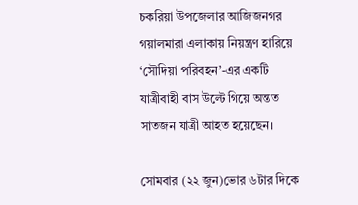চকরিয়া উপজেলার আজিজনগর গয়ালমারা এলাকায় নিয়ন্ত্রণ হারিয়ে ‘সৌদিয়া পরিবহন’-এর একটি যাত্রীবাহী বাস উল্টে গিয়ে অন্তত সাতজন যাত্রী আহত হয়েছেন।

সোমবার (২২ জুন)ভোর ৬টার দিকে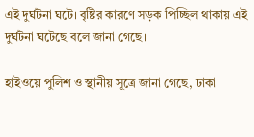এই দুর্ঘটনা ঘটে। বৃষ্টির কারণে সড়ক পিচ্ছিল থাকায় এই দুর্ঘটনা ঘটেছে বলে জানা গেছে।

হাইওয়ে পুলিশ ও স্থানীয় সূত্রে জানা গেছে, ঢাকা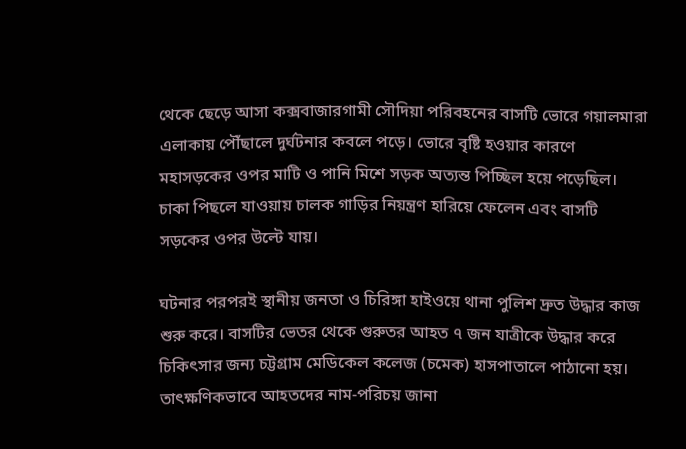থেকে ছেড়ে আসা কক্সবাজারগামী সৌদিয়া পরিবহনের বাসটি ভোরে গয়ালমারা এলাকায় পৌঁছালে দুর্ঘটনার কবলে পড়ে। ভোরে বৃষ্টি হওয়ার কারণে মহাসড়কের ওপর মাটি ও পানি মিশে সড়ক অত্যন্ত পিচ্ছিল হয়ে পড়েছিল। চাকা পিছলে যাওয়ায় চালক গাড়ির নিয়ন্ত্রণ হারিয়ে ফেলেন এবং বাসটি সড়কের ওপর উল্টে যায়।

ঘটনার পরপরই স্থানীয় জনতা ও চিরিঙ্গা হাইওয়ে থানা পুলিশ দ্রুত উদ্ধার কাজ শুরু করে। বাসটির ভেতর থেকে গুরুতর আহত ৭ জন যাত্রীকে উদ্ধার করে চিকিৎসার জন্য চট্টগ্রাম মেডিকেল কলেজ (চমেক) হাসপাতালে পাঠানো হয়। তাৎক্ষণিকভাবে আহতদের নাম-পরিচয় জানা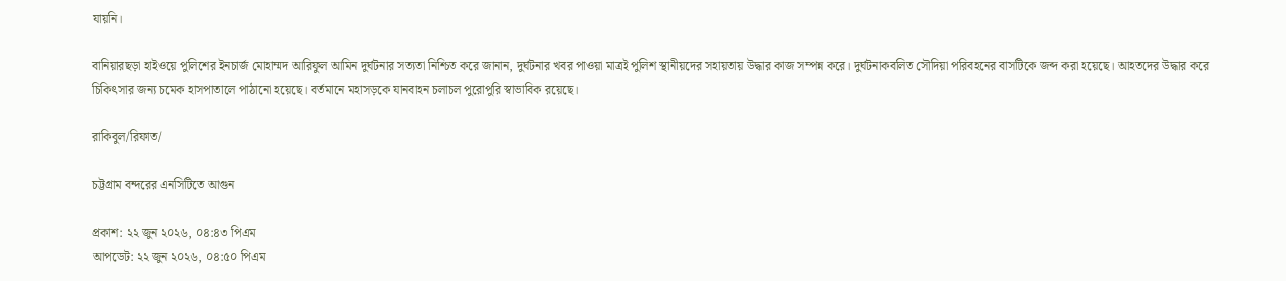যায়নি।

বানিয়ারছড়া হাইওয়ে পুলিশের ইনচার্জ মোহাম্মদ আরিফুল আমিন দুর্ঘটনার সত্যতা নিশ্চিত করে জানান, দুর্ঘটনার খবর পাওয়া মাত্রই পুলিশ স্থানীয়দের সহায়তায় উদ্ধার কাজ সম্পন্ন করে। দুর্ঘটনাকবলিত সৌদিয়া পরিবহনের বাসটিকে জব্দ করা হয়েছে। আহতদের উদ্ধার করে চিকিৎসার জন্য চমেক হাসপাতালে পাঠানো হয়েছে। বর্তমানে মহাসড়কে যানবাহন চলাচল পুরোপুরি স্বাভাবিক রয়েছে।

রাকিবুল/রিফাত/

চট্টগ্রাম বন্দরের এনসিটিতে আগুন

প্রকাশ: ২২ জুন ২০২৬, ০৪:৪৩ পিএম
আপডেট: ২২ জুন ২০২৬, ০৪:৫০ পিএম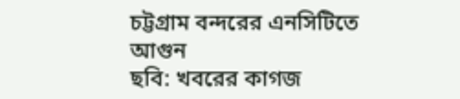চট্টগ্রাম বন্দরের এনসিটিতে আগুন
ছবি: খবরের কাগজ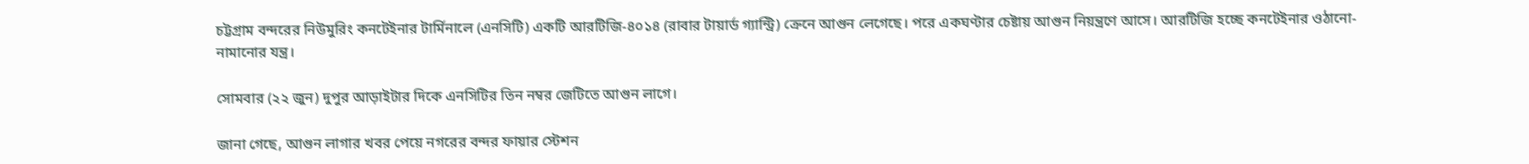চট্টগ্রাম বন্দরের নিউমুরিং কনটেইনার টার্মিনালে (এনসিটি) একটি আরটিজি-৪০১৪ (রাবার টায়ার্ড গ্যান্ট্রি) ক্রেনে আগুন লেগেছে। পরে একঘণ্টার চেষ্টায় আগুন নিয়ন্ত্রণে আসে। আরটিজি হচ্ছে কনটেইনার ওঠানো-নামানোর যন্ত্র।

সোমবার (২২ জুন) দুপুর আড়াইটার দিকে এনসিটির তিন নম্বর জেটিতে আগুন লাগে।

জানা গেছে, আগুন লাগার খবর পেয়ে নগরের বন্দর ফায়ার স্টেশন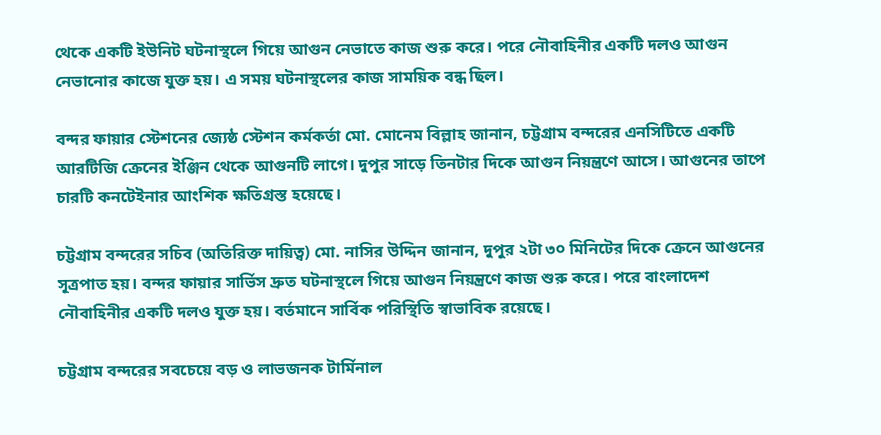থেকে একটি ইউনিট ঘটনাস্থলে গিয়ে আগুন নেভাতে কাজ শুরু করে। পরে নৌবাহিনীর একটি দলও আগুন নেভানোর কাজে যুক্ত হয়। এ সময় ঘটনাস্থলের কাজ সাময়িক বন্ধ ছিল।

বন্দর ফায়ার স্টেশনের জ্যেষ্ঠ স্টেশন কর্মকর্তা মো. মোনেম বিল্লাহ জানান, চট্টগ্রাম বন্দরের এনসিটিতে একটি আরটিজি ক্রেনের ইঞ্জিন থেকে আগুনটি লাগে। দুপুর সাড়ে তিনটার দিকে আগুন নিয়ন্ত্রণে আসে। আগুনের তাপে চারটি কনটেইনার আংশিক ক্ষতিগ্রস্ত হয়েছে।

চট্টগ্রাম বন্দরের সচিব (অতিরিক্ত দায়িত্ব) মো. নাসির উদ্দিন জানান, দুপুর ২টা ৩০ মিনিটের দিকে ক্রেনে আগুনের সূত্রপাত হয়। বন্দর ফায়ার সার্ভিস দ্রুত ঘটনাস্থলে গিয়ে আগুন নিয়ন্ত্রণে কাজ শুরু করে। পরে বাংলাদেশ নৌবাহিনীর একটি দলও যুক্ত হয়। বর্তমানে সার্বিক পরিস্থিতি স্বাভাবিক রয়েছে।

চট্টগ্রাম বন্দরের সবচেয়ে বড় ও লাভজনক টার্মিনাল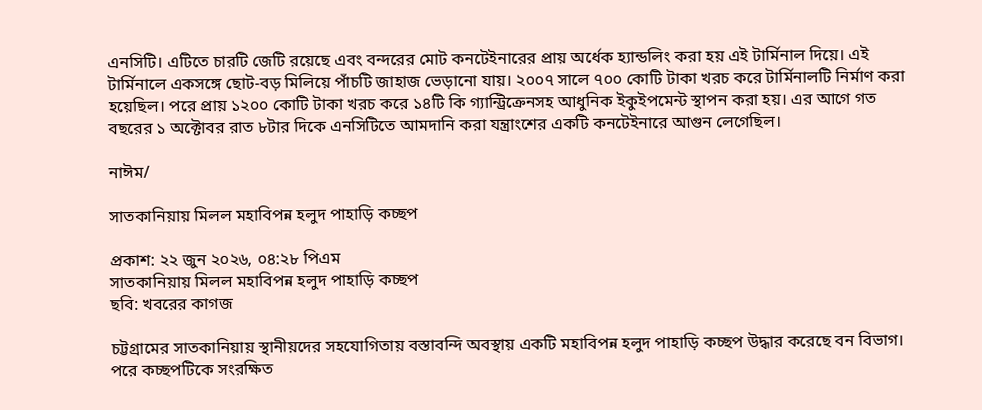এনসিটি। এটিতে চারটি জেটি রয়েছে এবং বন্দরের মোট কনটেইনারের প্রায় অর্ধেক হ্যান্ডলিং করা হয় এই টার্মিনাল দিয়ে। এই টার্মিনালে একসঙ্গে ছোট-বড় মিলিয়ে পাঁচটি জাহাজ ভেড়ানো যায়। ২০০৭ সালে ৭০০ কোটি টাকা খরচ করে টার্মিনালটি নির্মাণ করা হয়েছিল। পরে প্রায় ১২০০ কোটি টাকা খরচ করে ১৪টি কি গ্যান্ট্রিক্রেনসহ আধুনিক ইকুইপমেন্ট স্থাপন করা হয়। এর আগে গত বছরের ১ অক্টোবর রাত ৮টার দিকে এনসিটিতে আমদানি করা যন্ত্রাংশের একটি কনটেইনারে আগুন লেগেছিল।

নাঈম/

সাতকানিয়ায় মিলল মহাবিপন্ন হলুদ পাহাড়ি কচ্ছপ

প্রকাশ: ২২ জুন ২০২৬, ০৪:২৮ পিএম
সাতকানিয়ায় মিলল মহাবিপন্ন হলুদ পাহাড়ি কচ্ছপ
ছবি: খবরের কাগজ

চট্টগ্রামের সাতকানিয়ায় স্থানীয়দের সহযোগিতায় বস্তাবন্দি অবস্থায় একটি মহাবিপন্ন হলুদ পাহাড়ি কচ্ছপ উদ্ধার করেছে বন বিভাগ। পরে কচ্ছপটিকে সংরক্ষিত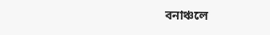বনাঞ্চলে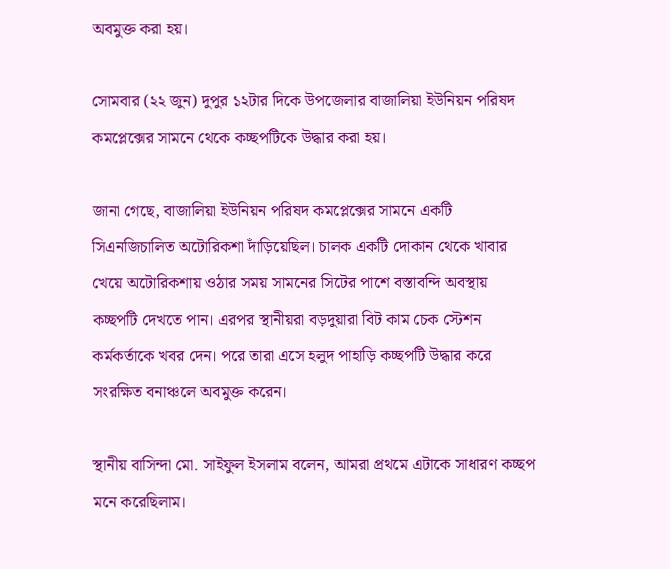অবমুক্ত করা হয়।

সোমবার (২২ জুন) দুপুর ১২টার দিকে উপজেলার বাজালিয়া ইউনিয়ন পরিষদ কমপ্লেক্সের সামনে থেকে কচ্ছপটিকে উদ্ধার করা হয়।

জানা গেছে, বাজালিয়া ইউনিয়ন পরিষদ কমপ্লেক্সের সামনে একটি সিএনজিচালিত অটোরিকশা দাঁড়িয়েছিল। চালক একটি দোকান থেকে খাবার খেয়ে অটোরিকশায় ওঠার সময় সামনের সিটের পাশে বস্তাবন্দি অবস্থায় কচ্ছপটি দেখতে পান। এরপর স্থানীয়রা বড়দুয়ারা বিট কাম চেক স্টেশন কর্মকর্তাকে খবর দেন। পরে তারা এসে হলুদ পাহাড়ি কচ্ছপটি উদ্ধার করে সংরক্ষিত বনাঞ্চলে অবমুক্ত করেন।

স্থানীয় বাসিন্দা মো. সাইফুল ইসলাম বলেন, আমরা প্রথমে এটাকে সাধারণ কচ্ছপ মনে করেছিলাম।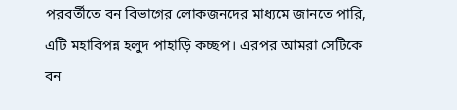পরবর্তীতে বন বিভাগের লোকজনদের মাধ্যমে জানতে পারি, এটি মহাবিপন্ন হলুদ পাহাড়ি কচ্ছপ। এরপর আমরা সেটিকে বন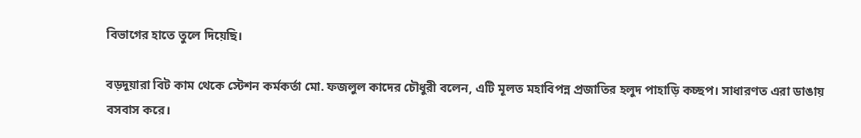বিভাগের হাতে তুলে দিয়েছি।

বড়দুয়ারা বিট কাম থেকে স্টেশন কর্মকর্তা মো. ফজলুল কাদের চৌধুরী বলেন, এটি মূলত মহাবিপন্ন প্রজাতির হলুদ পাহাড়ি কচ্ছপ। সাধারণত এরা ডাঙায় বসবাস করে।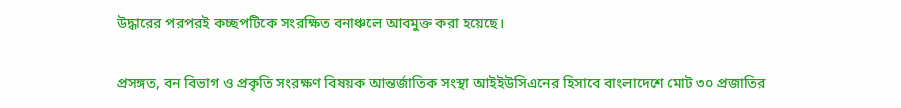উদ্ধারের পরপরই কচ্ছপটিকে সংরক্ষিত বনাঞ্চলে আবমুক্ত করা হয়েছে।

প্রসঙ্গত, বন বিভাগ ও প্রকৃতি সংরক্ষণ বিষয়ক আন্তর্জাতিক সংস্থা আইইউসিএনের হিসাবে বাংলাদেশে মোট ৩০ প্রজাতির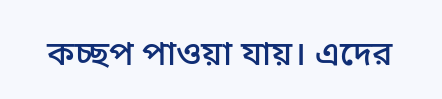কচ্ছপ পাওয়া যায়। এদের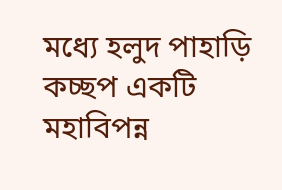মধ্যে হলুদ পাহাড়ি কচ্ছপ একটি মহাবিপন্ন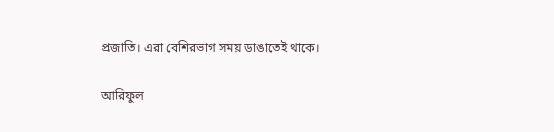প্রজাতি। এরা বেশিরভাগ সময় ডাঙাতেই থাকে।

আরিফুল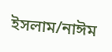ইসলাম/নাঈম